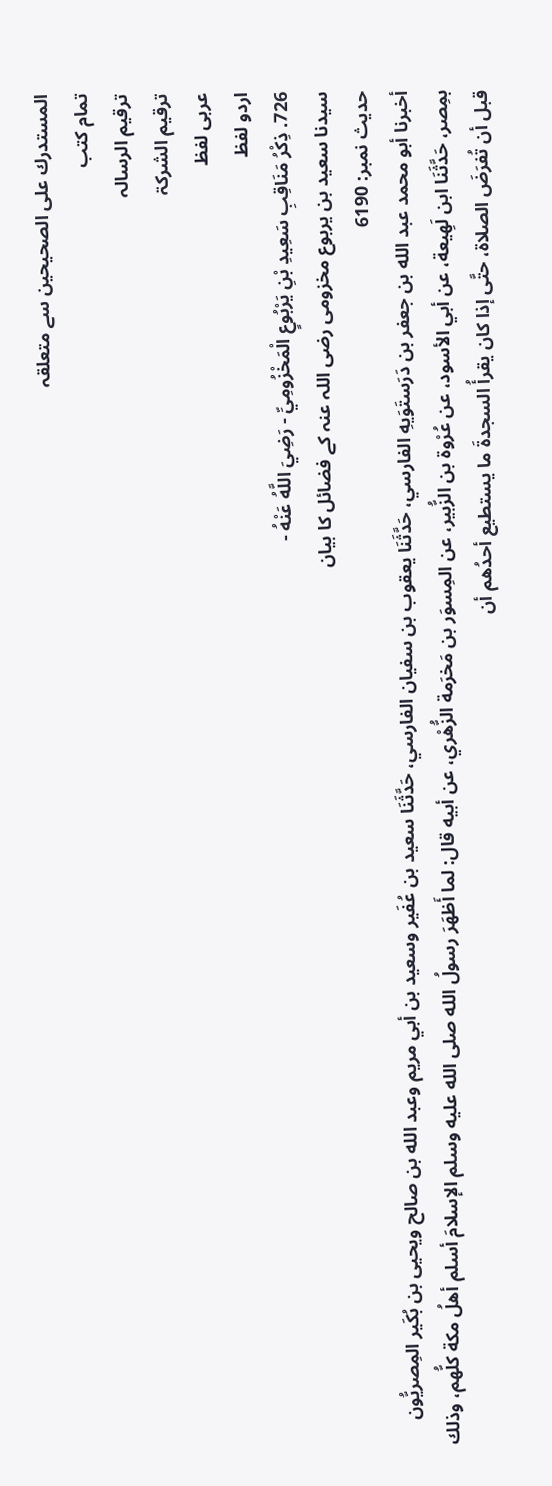المستدرك على الصحيحين سے متعلقہ
تمام کتب
ترقیم الرسالہ
ترقيم الشرکۃ
عربی لفظ
اردو لفظ
726. ذِكْرُ مَنَاقِبِ سَعِيدِ بْنِ يَرْبُوعٍ الْمَخْزُومِيِّ - رَضِيَ اللَّهُ عَنْهُ -
سیدنا سعید بن یربوع مخزومی رضی اللہ عنہ کے فضائل کا بیان
حدیث نمبر: 6190
أخبرنا أبو محمد عبد الله بن جعفر بن دَرَستَوَيهِ الفارسي، حَدَّثَنَا يعقوب بن سفيان الفارسي، حَدَّثَنَا سعيد بن عُفَير وسعيد بن أبي مريم وعبد الله بن صالح ويحيى بن بُكَير المِصريُّون بمِصر، حَدَّثَنَا ابن لَهِيعة، عن أبي الأسود، عن عُرْوة بن الزُّبير، عن المِسوَر بن مَخرَمة الزُّهْري، عن أبيه قال: لما أَظهَرَ رسولُ الله صلى الله عليه وسلم الإسلامَ أسلم أهلُ مكة كلُّهم، وذلك قبل أن تُفرَضَ الصلاة، حتَّى إذا كان يقرأُ السجدةَ ما يستطيع أحدُهم أن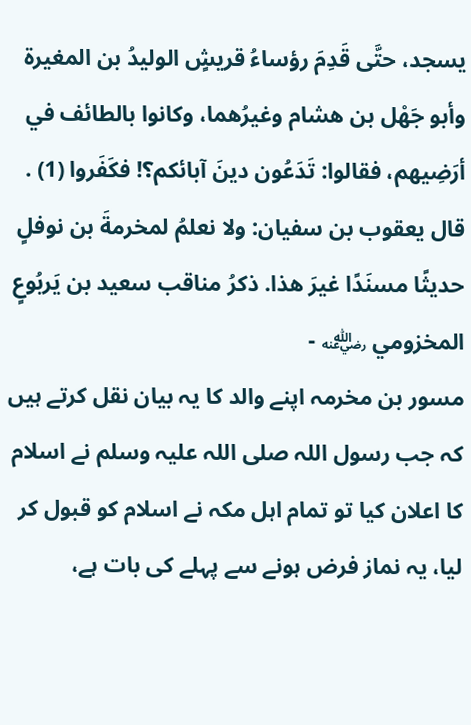يسجد، حتَّى قَدِمَ رؤساءُ قريشٍ الوليدُ بن المغيرة وأبو جَهْل بن هشام وغيرُهما، وكانوا بالطائف في أرَضِيهم، فقالوا: تَدَعُون دينَ آبائكم؟! فكَفَروا (1) . قال يعقوب بن سفيان: ولا نعلمُ لمخرمةَ بن نوفلٍ حديثًا مسنَدًا غيرَ هذا. ذكرُ مناقب سعيد بن يَربُوعٍ المخزومي ﵁ -
مسور بن مخرمہ اپنے والد کا یہ بیان نقل کرتے ہیں کہ جب رسول اللہ صلی اللہ علیہ وسلم نے اسلام کا اعلان کیا تو تمام اہل مکہ نے اسلام کو قبول کر لیا، یہ نماز فرض ہونے سے پہلے کی بات ہے،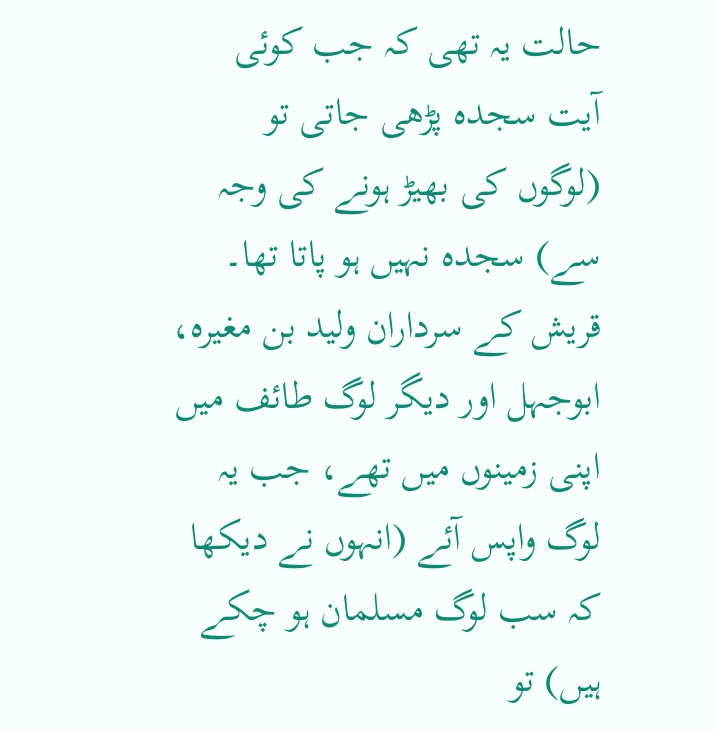حالت یہ تھی کہ جب کوئی آیت سجدہ پڑھی جاتی تو (لوگوں کی بھیڑ ہونے کی وجہ سے) سجدہ نہیں ہو پاتا تھا۔ قریش کے سرداران ولید بن مغیرہ، ابوجہل اور دیگر لوگ طائف میں اپنی زمینوں میں تھے، جب یہ لوگ واپس آئے (انہوں نے دیکھا کہ سب لوگ مسلمان ہو چکے ہیں) تو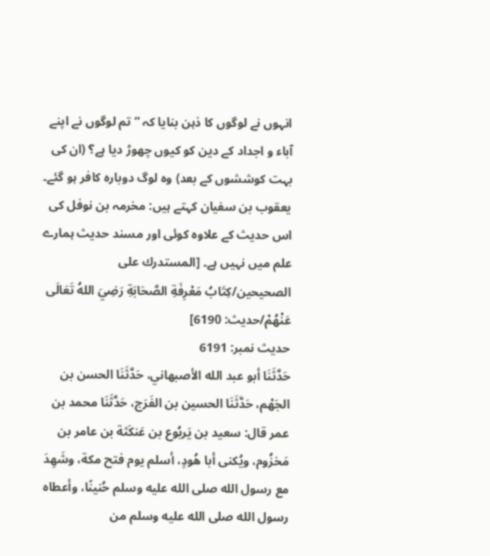انہوں نے لوگوں کا ذہن بنایا کہ ” تم لوگوں نے اپنے آباء و اجداد کے دین کو کیوں چھوڑ دیا ہے؟ (ان کی بہت کوششوں کے بعد) وہ لوگ دوبارہ کافر ہو گئے۔ یعقوب بن سفیان کہتے ہیں: مخرمہ بن نوفل کی اس حدیث کے علاوہ کوئی اور مسند حدیث ہمارے علم میں نہیں ہے۔ [المستدرك على الصحيحين/كِتَابُ مَعْرِفَةِ الصَّحَابَةِ رَضِيَ اللهُ تَعَالَى عَنْهُمْ/حدیث: 6190]
حدیث نمبر: 6191
حَدَّثَنَا أبو عبد الله الأصبهاني، حَدَّثَنَا الحسن بن الجَهْم، حَدَّثَنَا الحسين بن الفَرَج، حَدَّثَنَا محمد بن عمر قال: سعيد بن يَربُوع بن عَنكَثة بن عامر بن مَخزُوم، ويُكنى أبا هُودٍ، أسلم يوم فتح مكة، وشَهِدَ مع رسول الله صلى الله عليه وسلم حُنينًا، وأعطاه رسول الله صلى الله عليه وسلم من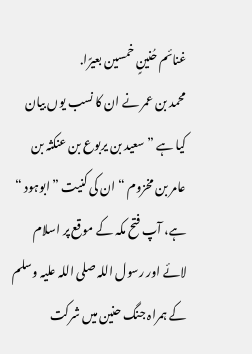غنائم حُنينٍ خمسين بعيرًا.
محمد بن عمر نے ان کا نسب یوں بیان کیا ہے ” سعید بن یربوع بن عنکثہ بن عامر بن مخزوم “ ان کی کنیت ” ابوہود “ ہے، آپ فتح مکہ کے موقع پر اسلام لائے اور رسول اللہ صلی اللہ علیہ وسلم کے ہمراہ جنگ حنین میں شرکت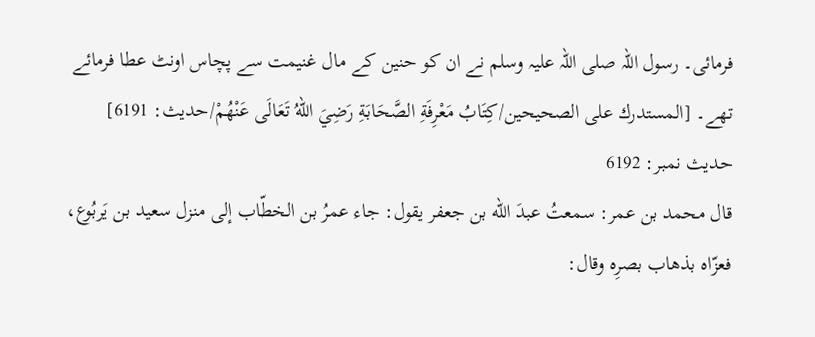فرمائی۔ رسول اللہ صلی اللہ علیہ وسلم نے ان کو حنین کے مال غنیمت سے پچاس اونٹ عطا فرمائے تھے۔ [المستدرك على الصحيحين/كِتَابُ مَعْرِفَةِ الصَّحَابَةِ رَضِيَ اللهُ تَعَالَى عَنْهُمْ/حدیث: 6191]
حدیث نمبر: 6192
قال محمد بن عمر: سمعتُ عبدَ الله بن جعفر يقول: جاء عمرُ بن الخطّاب إلى منزل سعيد بن يَربُوع، فعزّاه بذهاب بصرِه وقال: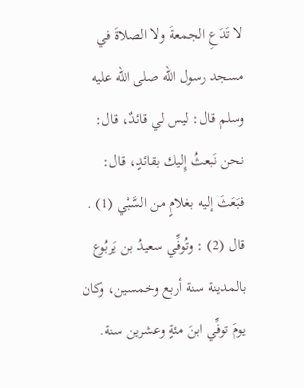لا تَدَعِ الجمعةَ ولا الصلاةَ في مسجد رسول الله صلى الله عليه وسلم قال: ليس لي قائدٌ، قال: نحن نَبعثُ إِليك بقائدٍ، قال: فبَعَثَ إليه بغلامٍ من السَّبْي (1) . قال (2) : وتُوفِّي سعيدُ بن يَربُوع بالمدينة سنة أربع وخمسين، وكان يومَ توفِّي ابنَ مئةٍ وعشرين سنة.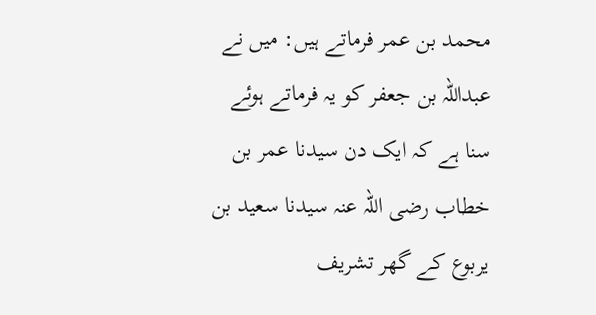محمد بن عمر فرماتے ہیں: میں نے عبداللہ بن جعفر کو یہ فرماتے ہوئے سنا ہے کہ ایک دن سیدنا عمر بن خطاب رضی اللہ عنہ سیدنا سعید بن یربوع کے گھر تشریف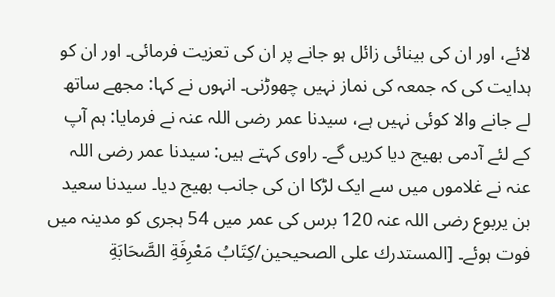لائے، اور ان کی بینائی زائل ہو جانے پر ان کی تعزیت فرمائی۔ اور ان کو ہدایت کی کہ جمعہ کی نماز نہیں چھوڑنی۔ انہوں نے کہا: مجھے ساتھ لے جانے والا کوئی نہیں ہے، سیدنا عمر رضی اللہ عنہ نے فرمایا: ہم آپ کے لئے آدمی بھیج دیا کریں گے۔ راوی کہتے ہیں: سیدنا عمر رضی اللہ عنہ نے غلاموں میں سے ایک لڑکا ان کی جانب بھیج دیا۔ سیدنا سعید بن یربوع رضی اللہ عنہ 120 برس کی عمر میں 54 ہجری کو مدینہ میں فوت ہوئے۔ [المستدرك على الصحيحين/كِتَابُ مَعْرِفَةِ الصَّحَابَةِ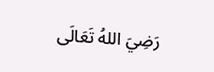رَضِيَ اللهُ تَعَالَى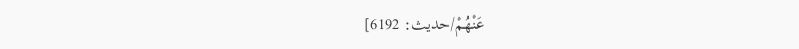عَنْهُمْ/حدیث: 6192]